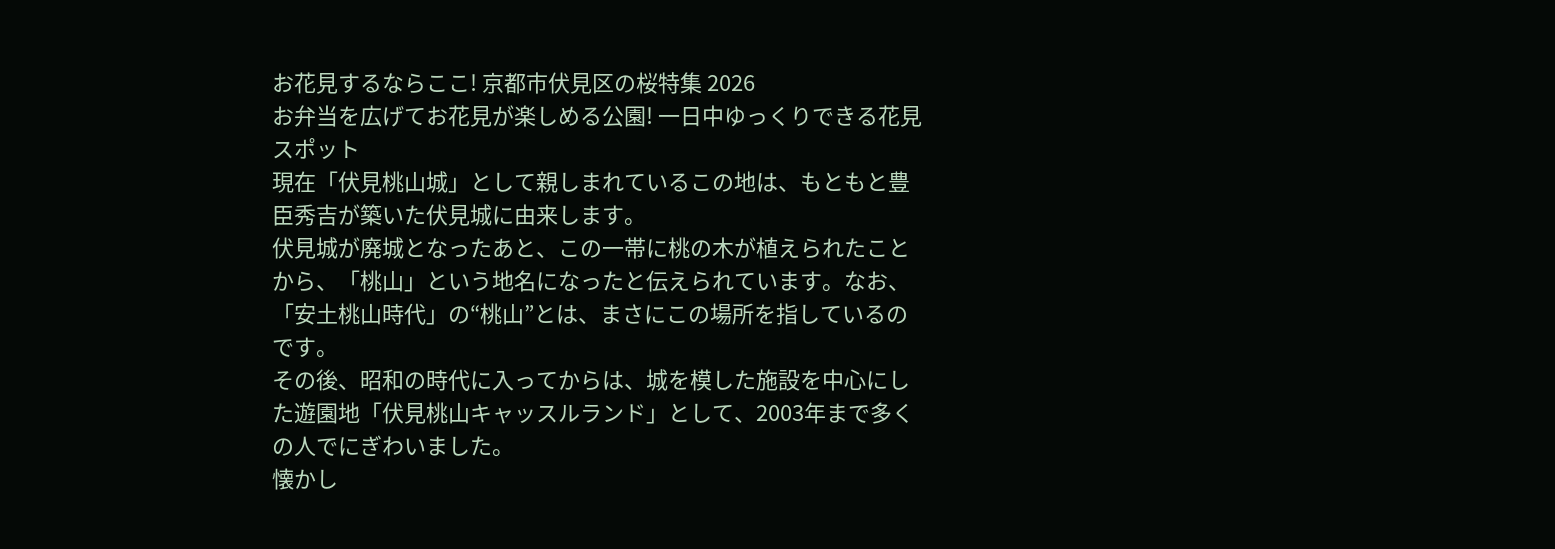お花見するならここ! 京都市伏見区の桜特集 2026
お弁当を広げてお花見が楽しめる公園! 一日中ゆっくりできる花見スポット
現在「伏見桃山城」として親しまれているこの地は、もともと豊臣秀吉が築いた伏見城に由来します。
伏見城が廃城となったあと、この一帯に桃の木が植えられたことから、「桃山」という地名になったと伝えられています。なお、「安土桃山時代」の“桃山”とは、まさにこの場所を指しているのです。
その後、昭和の時代に入ってからは、城を模した施設を中心にした遊園地「伏見桃山キャッスルランド」として、2003年まで多くの人でにぎわいました。
懐かし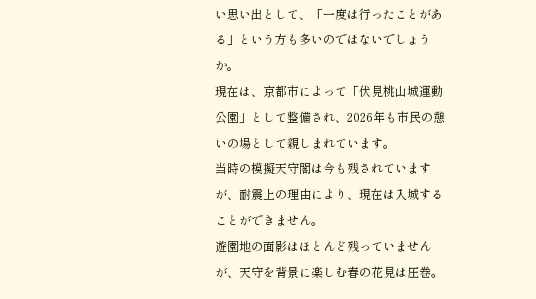い思い出として、「一度は行ったことがある」という方も多いのではないでしょうか。
現在は、京都市によって「伏見桃山城運動公園」として整備され、2026年も市民の憩いの場として親しまれています。
当時の模擬天守閣は今も残されていますが、耐震上の理由により、現在は入城することができません。
遊園地の面影はほとんど残っていませんが、天守を背景に楽しむ春の花見は圧巻。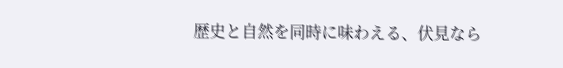歴史と自然を同時に味わえる、伏見なら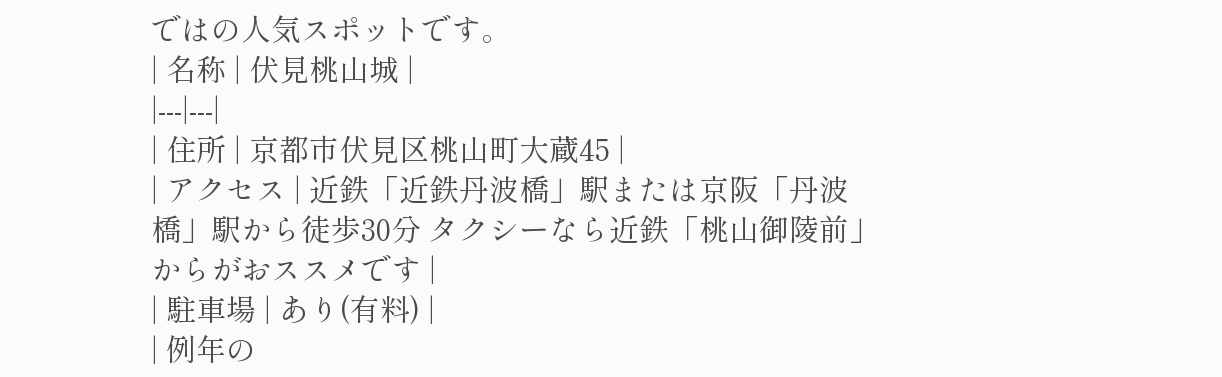ではの人気スポットです。
| 名称 | 伏見桃山城 |
|---|---|
| 住所 | 京都市伏見区桃山町大蔵45 |
| アクセス | 近鉄「近鉄丹波橋」駅または京阪「丹波橋」駅から徒歩30分 タクシーなら近鉄「桃山御陵前」からがおススメです |
| 駐車場 | あり(有料) |
| 例年の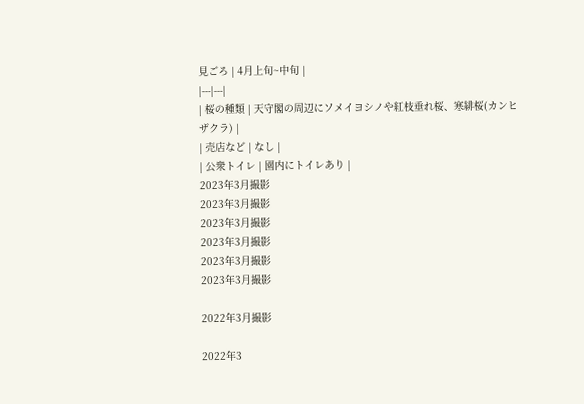見ごろ | 4月上旬~中旬 |
|---|---|
| 桜の種類 | 天守閣の周辺にソメイヨシノや紅枝垂れ桜、寒緋桜(カンヒザクラ) |
| 売店など | なし |
| 公衆トイレ | 園内にトイレあり |
2023年3月撮影
2023年3月撮影
2023年3月撮影
2023年3月撮影
2023年3月撮影
2023年3月撮影

2022年3月撮影

2022年3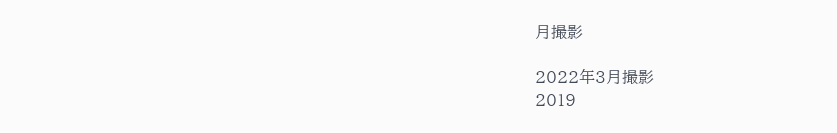月撮影

2022年3月撮影
2019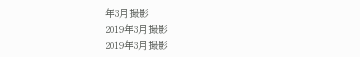年3月撮影
2019年3月撮影
2019年3月撮影